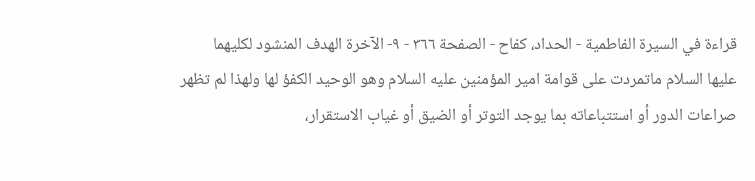قراءة في السيرة الفاطمية - الحداد، كفاح - الصفحة ٣٦٦ - ٩- الآخرة الهدف المنشود لكليهما
عليها السلام ماتمردت على قوامة امير المؤمنين عليه السلام وهو الوحيد الكفؤ لها ولهذا لم تظهر صراعات الدور أو استتباعاته بما يوجد التوتر أو الضيق أو غياب الاستقرار،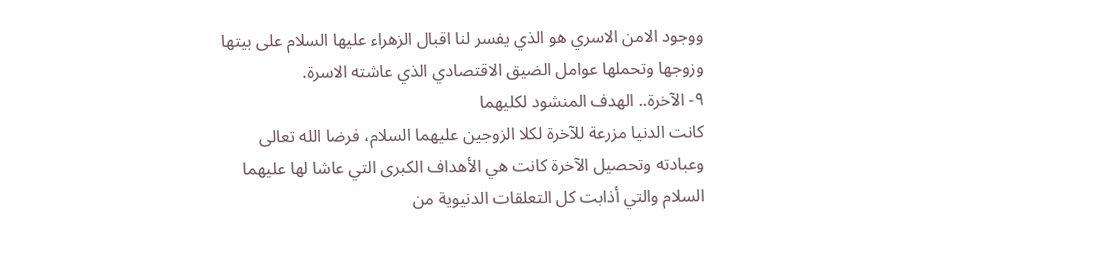ووجود الامن الاسري هو الذي يفسر لنا اقبال الزهراء عليها السلام على بيتها وزوجها وتحملها عوامل الضيق الاقتصادي الذي عاشته الاسرة.
٩- الآخرة.. الهدف المنشود لكليهما
كانت الدنيا مزرعة للآخرة لكلا الزوجين عليهما السلام، فرضا الله تعالى وعبادته وتحصيل الآخرة كانت هي الأهداف الكبرى التي عاشا لها عليهما السلام والتي أذابت كل التعلقات الدنيوية من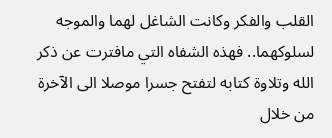القلب والفكر وكانت الشاغل لهما والموجه لسلوكهما.. فهذه الشفاه التي مافترت عن ذكر الله وتلاوة كتابه لتفتح جسرا موصلا الى الآخرة من خلال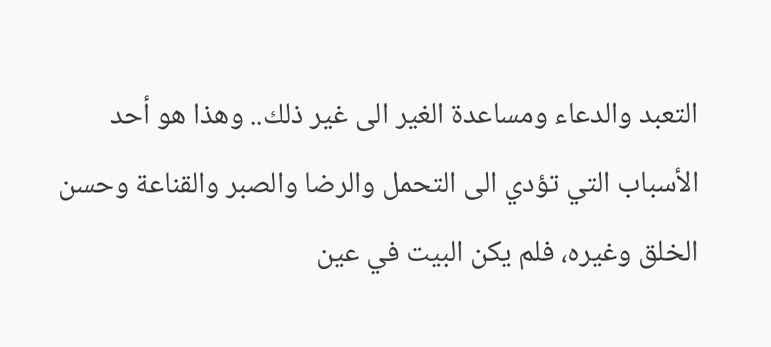التعبد والدعاء ومساعدة الغير الى غير ذلك.. وهذا هو أحد الأسباب التي تؤدي الى التحمل والرضا والصبر والقناعة وحسن الخلق وغيره، فلم يكن البيت في عين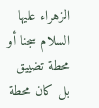الزهراء عليها السلام سجنا أو محطة تضييق بل كان محطة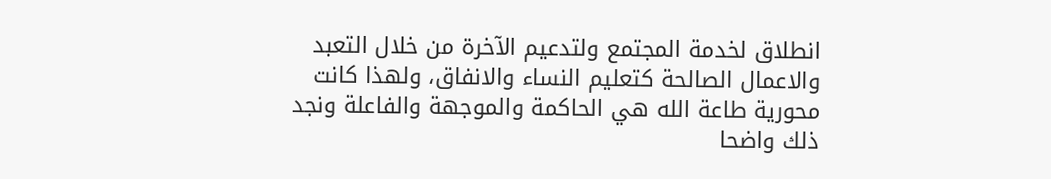انطلاق لخدمة المجتمع ولتدعيم الآخرة من خلال التعبد والاعمال الصالحة كتعليم النساء والانفاق، ولهذا كانت محورية طاعة الله هي الحاكمة والموجهة والفاعلة ونجد ذلك واضحا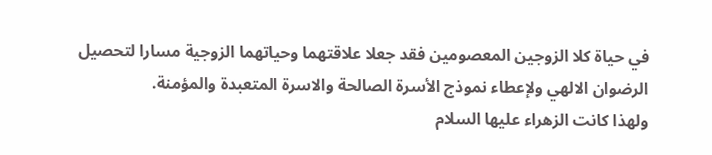في حياة كلا الزوجين المعصومين فقد جعلا علاقتهما وحياتهما الزوجية مسارا لتحصيل الرضوان الالهي ولإعطاء نموذج الأسرة الصالحة والاسرة المتعبدة والمؤمنة.
ولهذا كانت الزهراء عليها السلام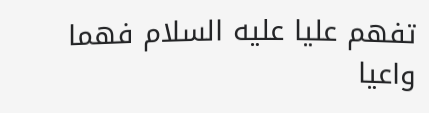تفهم عليا عليه السلام فهما واعيا